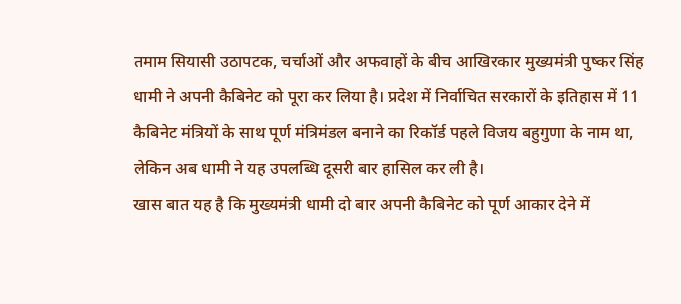तमाम सियासी उठापटक, चर्चाओं और अफवाहों के बीच आखिरकार मुख्यमंत्री पुष्कर सिंह धामी ने अपनी कैबिनेट को पूरा कर लिया है। प्रदेश में निर्वाचित सरकारों के इतिहास में 11 कैबिनेट मंत्रियों के साथ पूर्ण मंत्रिमंडल बनाने का रिकॉर्ड पहले विजय बहुगुणा के नाम था, लेकिन अब धामी ने यह उपलब्धि दूसरी बार हासिल कर ली है।
खास बात यह है कि मुख्यमंत्री धामी दो बार अपनी कैबिनेट को पूर्ण आकार देने में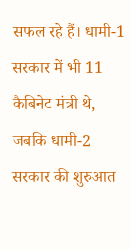सफल रहे हैं। धामी-1 सरकार में भी 11 कैबिनेट मंत्री थे, जबकि धामी-2 सरकार की शुरुआत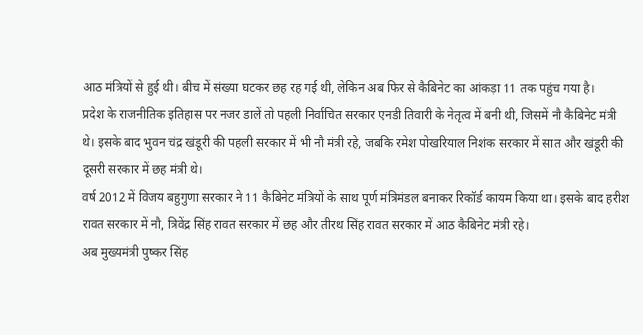आठ मंत्रियों से हुई थी। बीच में संख्या घटकर छह रह गई थी, लेकिन अब फिर से कैबिनेट का आंकड़ा 11 तक पहुंच गया है।
प्रदेश के राजनीतिक इतिहास पर नजर डालें तो पहली निर्वाचित सरकार एनडी तिवारी के नेतृत्व में बनी थी, जिसमें नौ कैबिनेट मंत्री थे। इसके बाद भुवन चंद्र खंडूरी की पहली सरकार में भी नौ मंत्री रहे, जबकि रमेश पोखरियाल निशंक सरकार में सात और खंडूरी की दूसरी सरकार में छह मंत्री थे।
वर्ष 2012 में विजय बहुगुणा सरकार ने 11 कैबिनेट मंत्रियों के साथ पूर्ण मंत्रिमंडल बनाकर रिकॉर्ड कायम किया था। इसके बाद हरीश रावत सरकार में नौ, त्रिवेंद्र सिंह रावत सरकार में छह और तीरथ सिंह रावत सरकार में आठ कैबिनेट मंत्री रहे।
अब मुख्यमंत्री पुष्कर सिंह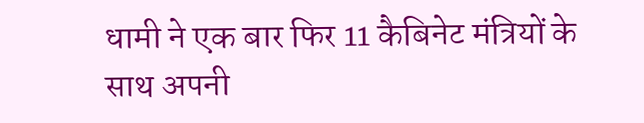धामी ने एक बार फिर 11 कैबिनेट मंत्रियों के साथ अपनी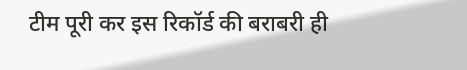टीम पूरी कर इस रिकॉर्ड की बराबरी ही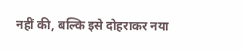नहीं की, बल्कि इसे दोहराकर नया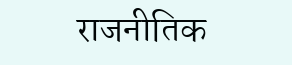राजनीतिक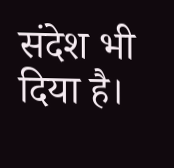संदेश भी दिया है।